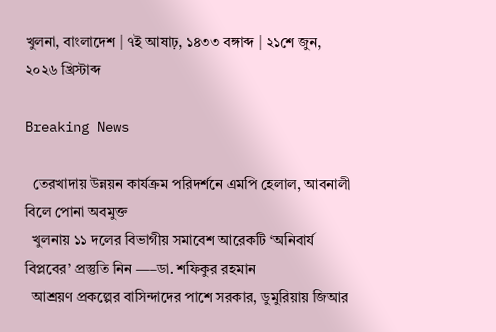খুলনা, বাংলাদেশ | ৭ই আষাঢ়, ১৪৩৩ বঙ্গাব্দ | ২১শে জুন, ২০২৬ খ্রিস্টাব্দ

Breaking News

  তেরখাদায় উন্নয়ন কার্যক্রম পরিদর্শনে এমপি হেলাল, আবনালী বিলে পোনা অবমুক্ত
  খুলনায় ১১ দলের বিভাগীয় সমাবেশ আরেকটি ‘অনিবার্য বিপ্লবের’ প্রস্তুতি নিন —–ডা. শফিকুর রহমান
  আশ্রয়ণ প্রকল্পের বাসিন্দাদের পাশে সরকার, ডুমুরিয়ায় জিআর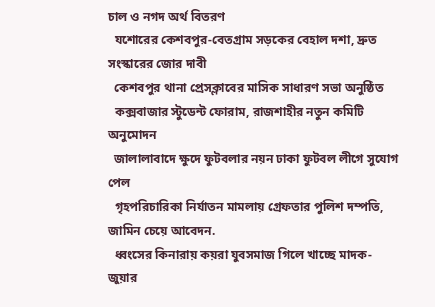চাল ও নগদ অর্থ বিতরণ
  যশোরের কেশবপুর-বেতগ্রাম সড়কের বেহাল দশা, দ্রুত সংস্কারের জোর দাবী
  কেশবপুর থানা প্রেসক্লাবের মাসিক সাধারণ সভা অনুষ্ঠিত
  কক্সবাজার স্টুডেন্ট ফোরাম, রাজশাহীর নতুন কমিটি অনুমোদন
  জালালাবাদে ক্ষুদে ফুটবলার নয়ন ঢাকা ফুটবল লীগে সুযোগ পেল
  গৃহপরিচারিকা নির্যাতন মামলায় গ্রেফতার পুলিশ দম্পতি, জামিন চেয়ে আবেদন.
  ধ্বংসের কিনারায় কয়রা যুবসমাজ গিলে খাচ্ছে মাদক-জুয়ার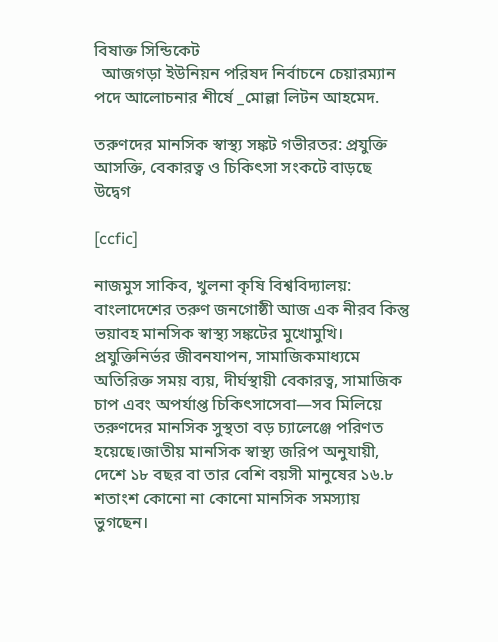বিষাক্ত সিন্ডিকেট
  আজগড়া ইউনিয়ন পরিষদ নির্বাচনে চেয়ারম্যান পদে আলোচনার শীর্ষে _মোল্লা লিটন আহমেদ.

তরুণদের মানসিক স্বাস্থ্য সঙ্কট গভীরতর: প্রযুক্তি আসক্তি, বেকারত্ব ও চিকিৎসা সংকটে বাড়ছে উদ্বেগ

[ccfic]

নাজমুস সাকিব, খুলনা কৃষি বিশ্ববিদ্যালয়: বাংলাদেশের তরুণ জনগোষ্ঠী আজ এক নীরব কিন্তু ভয়াবহ মানসিক স্বাস্থ্য সঙ্কটের মুখোমুখি। প্রযুক্তিনির্ভর জীবনযাপন, সামাজিকমাধ্যমে অতিরিক্ত সময় ব্যয়, দীর্ঘস্থায়ী বেকারত্ব, সামাজিক চাপ এবং অপর্যাপ্ত চিকিৎসাসেবা—সব মিলিয়ে তরুণদের মানসিক সুস্থতা বড় চ্যালেঞ্জে পরিণত হয়েছে।জাতীয় মানসিক স্বাস্থ্য জরিপ অনুযায়ী, দেশে ১৮ বছর বা তার বেশি বয়সী মানুষের ১৬.৮ শতাংশ কোনো না কোনো মানসিক সমস্যায় ভুগছেন।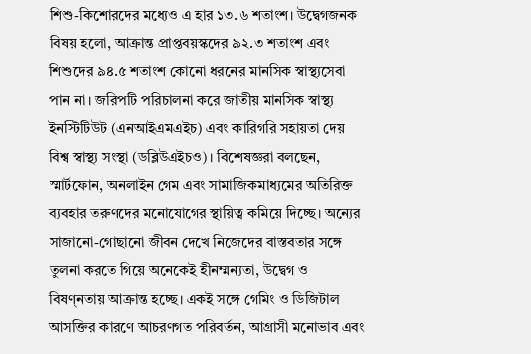শিশু-কিশোরদের মধ্যেও এ হার ১৩.৬ শতাংশ। উদ্বেগজনক বিষয় হলো, আক্রান্ত প্রাপ্তবয়স্কদের ৯২.৩ শতাংশ এবং শিশুদের ৯৪.৫ শতাংশ কোনো ধরনের মানসিক স্বাস্থ্যসেবা পান না। জরিপটি পরিচালনা করে জাতীয় মানসিক স্বাস্থ্য ইনস্টিটিউট (এনআইএমএইচ) এবং কারিগরি সহায়তা দেয় বিশ্ব স্বাস্থ্য সংস্থা (ডব্লিউএইচও)। বিশেষজ্ঞরা বলছেন, স্মার্টফোন, অনলাইন গেম এবং সামাজিকমাধ্যমের অতিরিক্ত ব্যবহার তরুণদের মনোযোগের স্থায়িত্ব কমিয়ে দিচ্ছে। অন্যের সাজানো-গোছানো জীবন দেখে নিজেদের বাস্তবতার সঙ্গে তুলনা করতে গিয়ে অনেকেই হীনম্মন্যতা, উদ্বেগ ও বিষণ্নতায় আক্রান্ত হচ্ছে। একই সঙ্গে গেমিং ও ডিজিটাল আসক্তির কারণে আচরণগত পরিবর্তন, আগ্রাসী মনোভাব এবং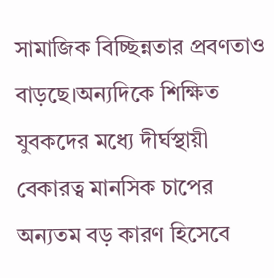সামাজিক বিচ্ছিন্নতার প্রবণতাও বাড়ছে।অন্যদিকে শিক্ষিত যুবকদের মধ্যে দীর্ঘস্থায়ী বেকারত্ব মানসিক চাপের অন্যতম বড় কারণ হিসেবে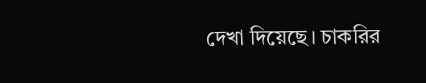দেখা দিয়েছে। চাকরির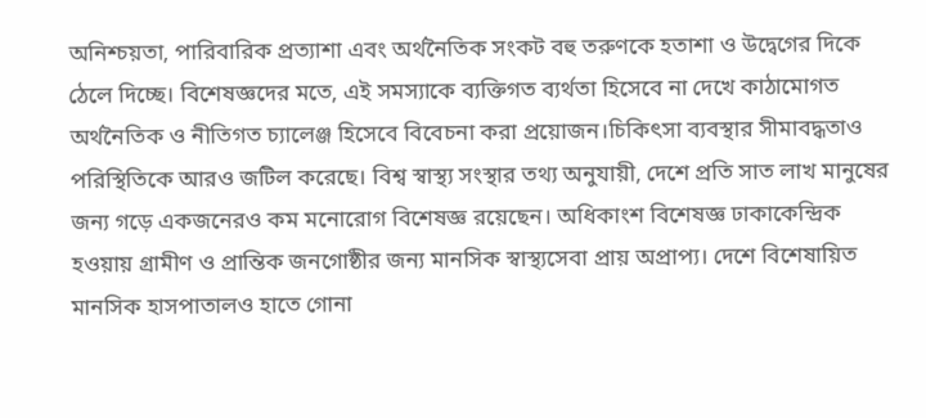অনিশ্চয়তা, পারিবারিক প্রত্যাশা এবং অর্থনৈতিক সংকট বহু তরুণকে হতাশা ও উদ্বেগের দিকে ঠেলে দিচ্ছে। বিশেষজ্ঞদের মতে, এই সমস্যাকে ব্যক্তিগত ব্যর্থতা হিসেবে না দেখে কাঠামোগত অর্থনৈতিক ও নীতিগত চ্যালেঞ্জ হিসেবে বিবেচনা করা প্রয়োজন।চিকিৎসা ব্যবস্থার সীমাবদ্ধতাও পরিস্থিতিকে আরও জটিল করেছে। বিশ্ব স্বাস্থ্য সংস্থার তথ্য অনুযায়ী, দেশে প্রতি সাত লাখ মানুষের জন্য গড়ে একজনেরও কম মনোরোগ বিশেষজ্ঞ রয়েছেন। অধিকাংশ বিশেষজ্ঞ ঢাকাকেন্দ্রিক হওয়ায় গ্রামীণ ও প্রান্তিক জনগোষ্ঠীর জন্য মানসিক স্বাস্থ্যসেবা প্রায় অপ্রাপ্য। দেশে বিশেষায়িত মানসিক হাসপাতালও হাতে গোনা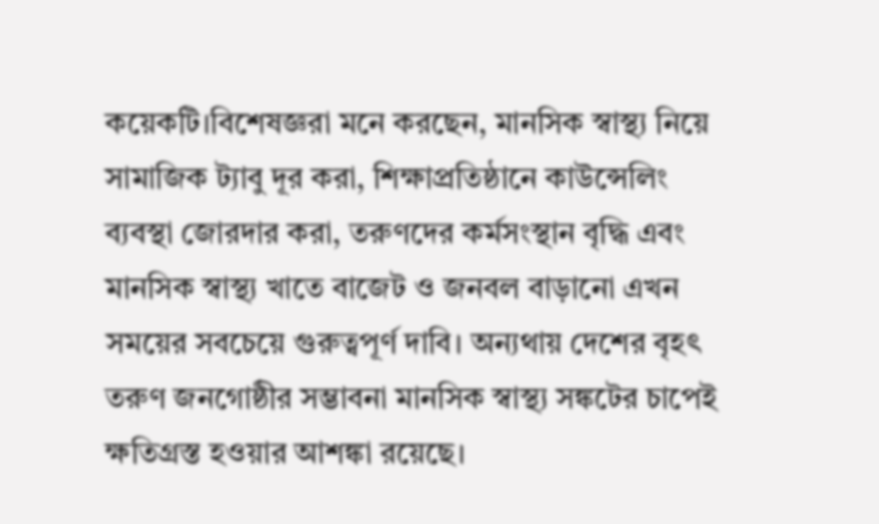কয়েকটি।বিশেষজ্ঞরা মনে করছেন, মানসিক স্বাস্থ্য নিয়ে সামাজিক ট্যাবু দূর করা, শিক্ষাপ্রতিষ্ঠানে কাউন্সেলিং ব্যবস্থা জোরদার করা, তরুণদের কর্মসংস্থান বৃদ্ধি এবং মানসিক স্বাস্থ্য খাতে বাজেট ও জনবল বাড়ানো এখন সময়ের সবচেয়ে গুরুত্বপূর্ণ দাবি। অন্যথায় দেশের বৃহৎ তরুণ জনগোষ্ঠীর সম্ভাবনা মানসিক স্বাস্থ্য সঙ্কটের চাপেই ক্ষতিগ্রস্ত হওয়ার আশঙ্কা রয়েছে।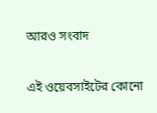আরও সংবাদ

এই ওয়েবসাইটের কোনো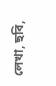লেখা, ছবি,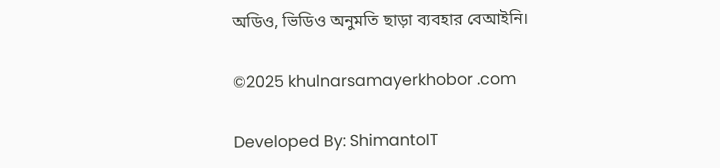অডিও, ভিডিও অনুমতি ছাড়া ব্যবহার বেআইনি।

©2025 khulnarsamayerkhobor .com

Developed By: ShimantoIT